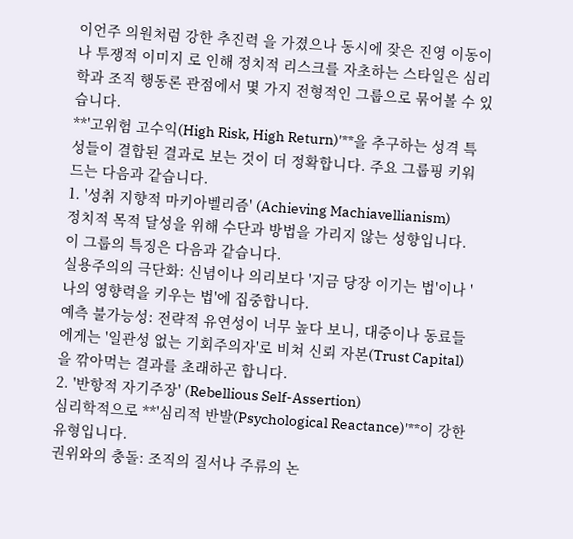이언주 의원처럼 강한 추진력 을 가졌으나 동시에 잦은 진영 이동이나 투쟁적 이미지 로 인해 정치적 리스크를 자초하는 스타일은 심리학과 조직 행동론 관점에서 몇 가지 전형적인 그룹으로 묶어볼 수 있습니다.
**'고위험 고수익(High Risk, High Return)'**을 추구하는 성격 특성들이 결합된 결과로 보는 것이 더 정확합니다. 주요 그룹핑 키워드는 다음과 같습니다.
1. '성취 지향적 마키아벨리즘' (Achieving Machiavellianism)
정치적 목적 달성을 위해 수단과 방법을 가리지 않는 성향입니다. 이 그룹의 특징은 다음과 같습니다.
실용주의의 극단화: 신념이나 의리보다 '지금 당장 이기는 법'이나 '나의 영향력을 키우는 법'에 집중합니다.
예측 불가능성: 전략적 유연성이 너무 높다 보니, 대중이나 동료들에게는 '일관성 없는 기회주의자'로 비쳐 신뢰 자본(Trust Capital)을 깎아먹는 결과를 초래하곤 합니다.
2. '반항적 자기주장' (Rebellious Self-Assertion)
심리학적으로 **'심리적 반발(Psychological Reactance)'**이 강한 유형입니다.
권위와의 충돌: 조직의 질서나 주류의 논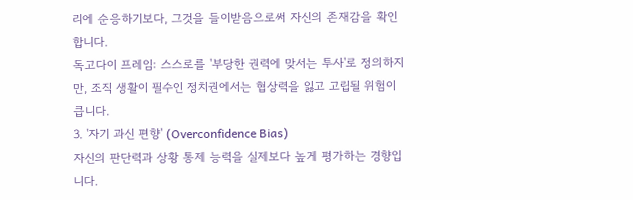리에 순응하기보다, 그것을 들이받음으로써 자신의 존재감을 확인합니다.
독고다이 프레임: 스스로를 '부당한 권력에 맞서는 투사'로 정의하지만, 조직 생활이 필수인 정치권에서는 협상력을 잃고 고립될 위험이 큽니다.
3. '자기 과신 편향' (Overconfidence Bias)
자신의 판단력과 상황 통제 능력을 실제보다 높게 평가하는 경향입니다.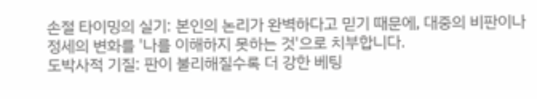손절 타이밍의 실기: 본인의 논리가 완벽하다고 믿기 때문에, 대중의 비판이나 정세의 변화를 '나를 이해하지 못하는 것'으로 치부합니다.
도박사적 기질: 판이 불리해질수록 더 강한 베팅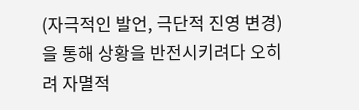(자극적인 발언, 극단적 진영 변경)을 통해 상황을 반전시키려다 오히려 자멸적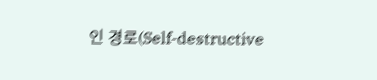인 경로(Self-destructive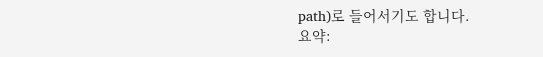path)로 들어서기도 합니다.
요약: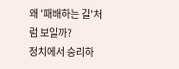왜 '패배하는 길'처럼 보일까?
정치에서 승리하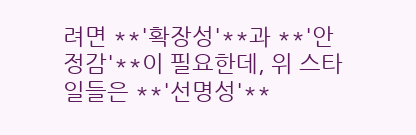려면 **'확장성'**과 **'안정감'**이 필요한데, 위 스타일들은 **'선명성'**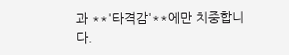과 **'타격감'**에만 치중합니다.